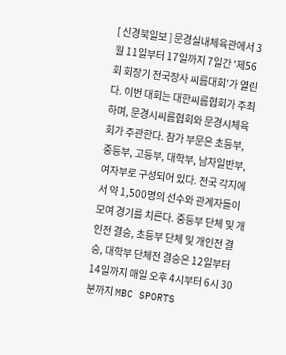[ 신경북일보 ] 문경실내체육관에서 3월 11일부터 17일까지 7일간 '제56회 회장기 전국장사 씨름대회'가 열린다. 이번 대회는 대한씨름협회가 주최하며, 문경시씨름협회와 문경시체육회가 주관한다. 참가 부문은 초등부, 중등부, 고등부, 대학부, 남자일반부, 여자부로 구성되어 있다. 전국 각지에서 약 1,500명의 선수와 관계자들이 모여 경기를 치른다. 중등부 단체 및 개인전 결승, 초등부 단체 및 개인전 결승, 대학부 단체전 결승은 12일부터 14일까지 매일 오후 4시부터 6시 30분까지 MBC SPORTS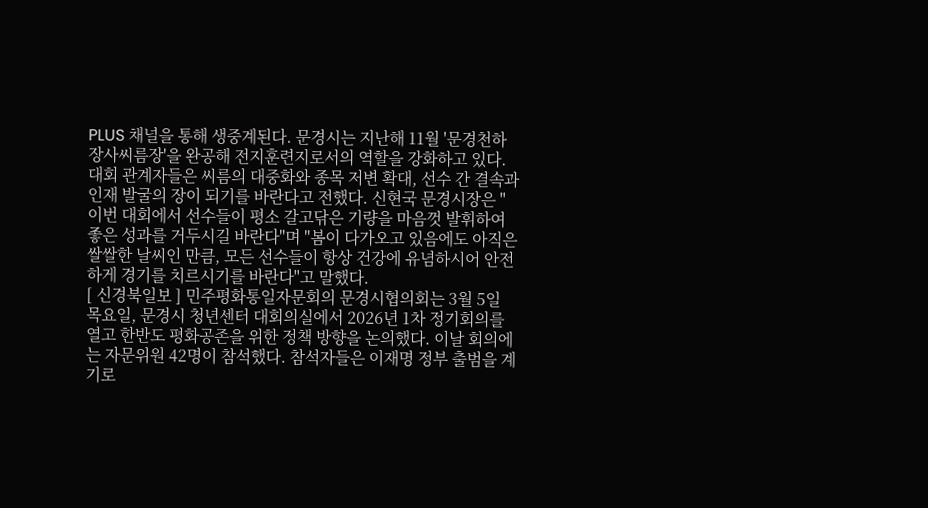PLUS 채널을 통해 생중계된다. 문경시는 지난해 11월 '문경천하장사씨름장'을 완공해 전지훈련지로서의 역할을 강화하고 있다. 대회 관계자들은 씨름의 대중화와 종목 저변 확대, 선수 간 결속과 인재 발굴의 장이 되기를 바란다고 전했다. 신현국 문경시장은 "이번 대회에서 선수들이 평소 갈고닦은 기량을 마음껏 발휘하여 좋은 성과를 거두시길 바란다"며 "봄이 다가오고 있음에도 아직은 쌀쌀한 날씨인 만큼, 모든 선수들이 항상 건강에 유념하시어 안전하게 경기를 치르시기를 바란다"고 말했다.
[ 신경북일보 ] 민주평화통일자문회의 문경시협의회는 3월 5일 목요일, 문경시 청년센터 대회의실에서 2026년 1차 정기회의를 열고 한반도 평화공존을 위한 정책 방향을 논의했다. 이날 회의에는 자문위원 42명이 참석했다. 참석자들은 이재명 정부 출범을 계기로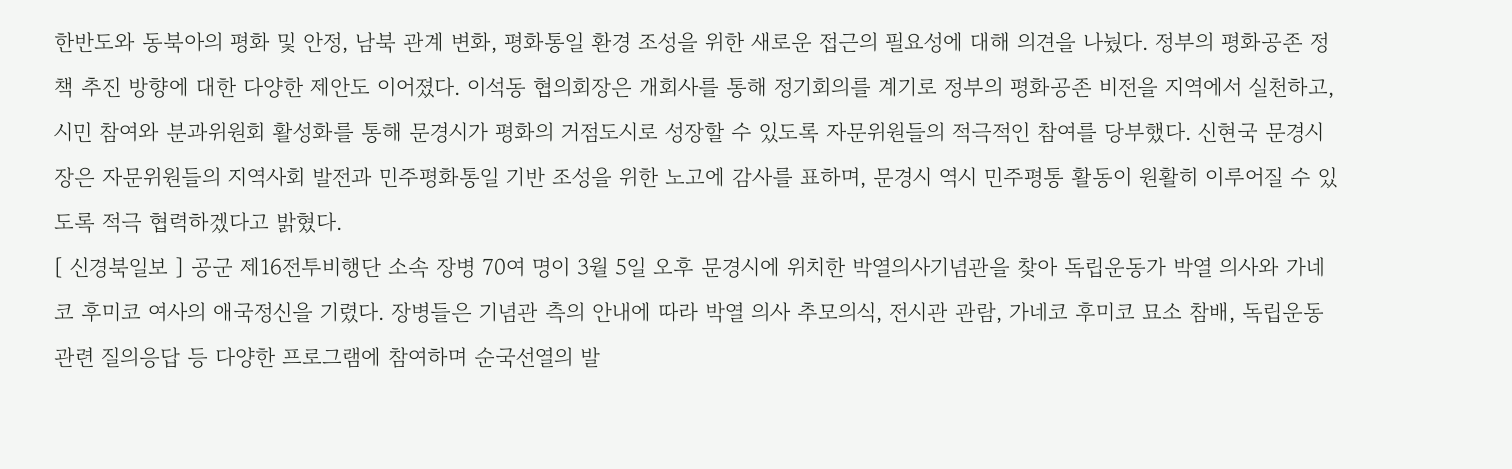한반도와 동북아의 평화 및 안정, 남북 관계 변화, 평화통일 환경 조성을 위한 새로운 접근의 필요성에 대해 의견을 나눴다. 정부의 평화공존 정책 추진 방향에 대한 다양한 제안도 이어졌다. 이석동 협의회장은 개회사를 통해 정기회의를 계기로 정부의 평화공존 비전을 지역에서 실천하고, 시민 참여와 분과위원회 활성화를 통해 문경시가 평화의 거점도시로 성장할 수 있도록 자문위원들의 적극적인 참여를 당부했다. 신현국 문경시장은 자문위원들의 지역사회 발전과 민주평화통일 기반 조성을 위한 노고에 감사를 표하며, 문경시 역시 민주평통 활동이 원활히 이루어질 수 있도록 적극 협력하겠다고 밝혔다.
[ 신경북일보 ] 공군 제16전투비행단 소속 장병 70여 명이 3월 5일 오후 문경시에 위치한 박열의사기념관을 찾아 독립운동가 박열 의사와 가네코 후미코 여사의 애국정신을 기렸다. 장병들은 기념관 측의 안내에 따라 박열 의사 추모의식, 전시관 관람, 가네코 후미코 묘소 참배, 독립운동 관련 질의응답 등 다양한 프로그램에 참여하며 순국선열의 발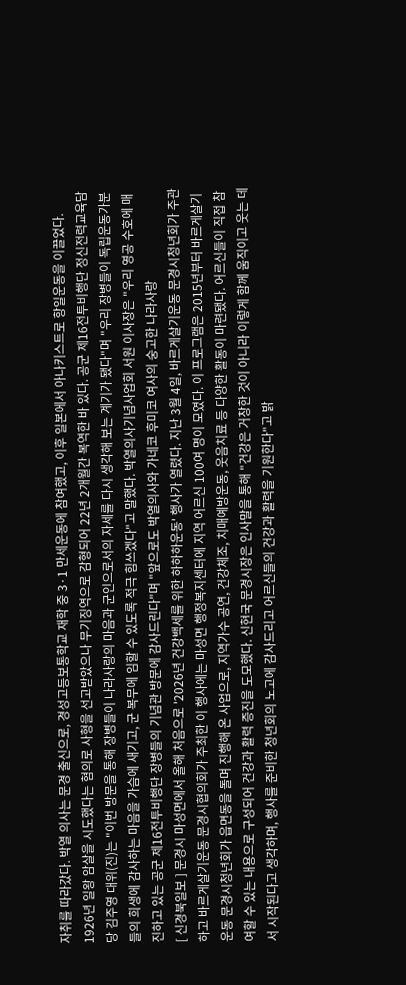자취를 따라갔다. 박열 의사는 문경 출신으로, 경성고등보통학교 재학 중 3·1 만세운동에 참여했고, 이후 일본에서 아나키스트로 항일운동을 이끌었다. 1926년 일왕 암살을 시도했다는 혐의로 사형을 선고받았으나 무기징역으로 감형되어 22년 2개월간 복역한 바 있다. 공군 제16전투비행단 정신전력교육담당 김주영 대위(진)는 "이번 방문을 통해 장병들이 나라사랑의 마음과 군인으로서의 자세를 다시 생각해 보는 계기가 됐다"며 "우리 장병들이 독립운동가분들의 희생에 감사하는 마음을 가슴에 새기고, 군 복무에 임할 수 있도록 적극 힘쓰겠다"고 말했다. 박열의사기념사업회 서원 이사장은 "우리 영공 수호에 매진하고 있는 공군 제16전투비행단 장병들의 기념관 방문에 감사드린다"며 "앞으로도 박열의사와 가네코 후미코 여사의 숭고한 나라사랑
[ 신경북일보 ] 문경시 마성면에서 올해 처음으로 '2026년 건강백세를 위한 하하하운동' 행사가 열렸다. 지난 3월 4일, 바르게살기운동 문경시청년회가 주관하고 바르게살기운동 문경시협의회가 주최한 이 행사에는 마성면 행정복지센터에 지역 어르신 100여 명이 모였다. 이 프로그램은 2015년부터 바르게살기운동 문경시청년회가 읍면동을 돌며 진행해 온 사업으로, 지역가수 공연, 건강체조, 치매예방운동, 웃음치료 등 다양한 활동이 마련됐다. 어르신들이 직접 참여할 수 있는 내용으로 구성되어 건강과 활력 증진을 도모했다. 신현국 문경시장은 인사말을 통해 "건강은 거창한 것이 아니라 이렇게 함께 움직이고 웃는 데서 시작된다고 생각하며, 행사를 준비한 청년회의 노고에 감사드리고 어르신들의 건강과 활력을 기원한다"고 밝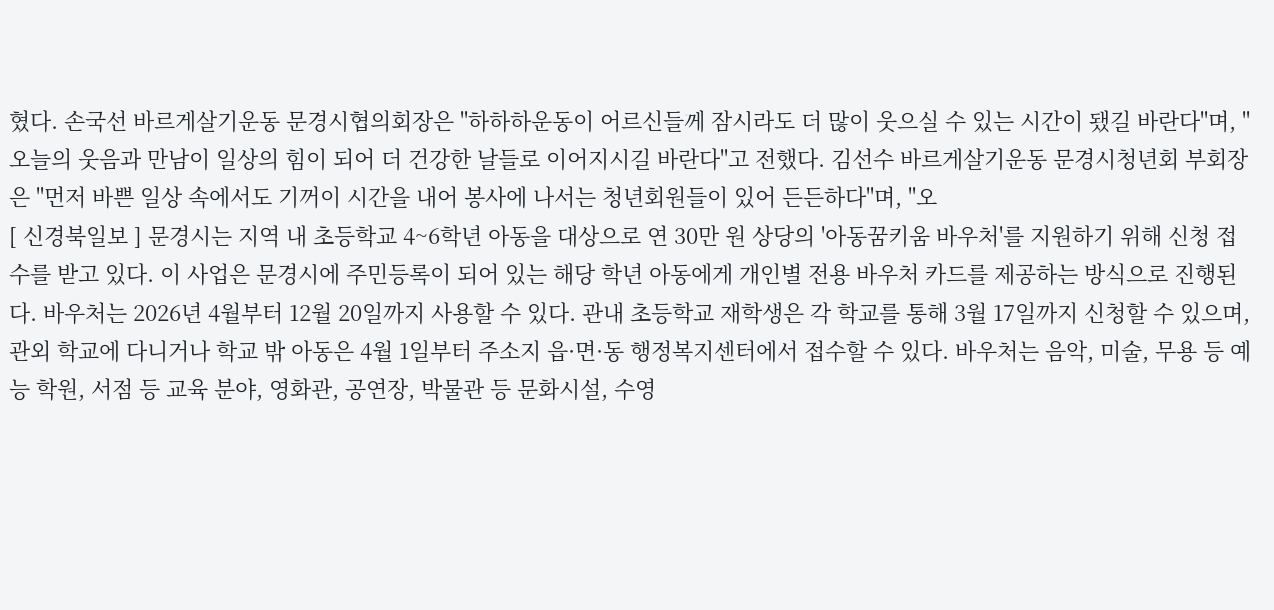혔다. 손국선 바르게살기운동 문경시협의회장은 "하하하운동이 어르신들께 잠시라도 더 많이 웃으실 수 있는 시간이 됐길 바란다"며, "오늘의 웃음과 만남이 일상의 힘이 되어 더 건강한 날들로 이어지시길 바란다"고 전했다. 김선수 바르게살기운동 문경시청년회 부회장은 "먼저 바쁜 일상 속에서도 기꺼이 시간을 내어 봉사에 나서는 청년회원들이 있어 든든하다"며, "오
[ 신경북일보 ] 문경시는 지역 내 초등학교 4~6학년 아동을 대상으로 연 30만 원 상당의 '아동꿈키움 바우처'를 지원하기 위해 신청 접수를 받고 있다. 이 사업은 문경시에 주민등록이 되어 있는 해당 학년 아동에게 개인별 전용 바우처 카드를 제공하는 방식으로 진행된다. 바우처는 2026년 4월부터 12월 20일까지 사용할 수 있다. 관내 초등학교 재학생은 각 학교를 통해 3월 17일까지 신청할 수 있으며, 관외 학교에 다니거나 학교 밖 아동은 4월 1일부터 주소지 읍·면·동 행정복지센터에서 접수할 수 있다. 바우처는 음악, 미술, 무용 등 예능 학원, 서점 등 교육 분야, 영화관, 공연장, 박물관 등 문화시설, 수영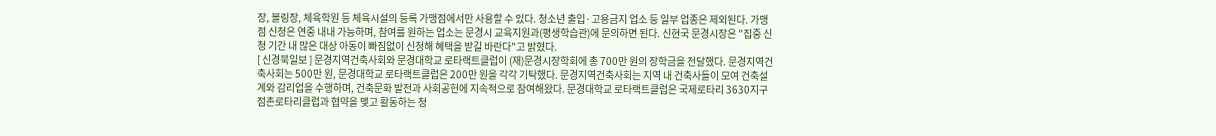장, 볼링장, 체육학원 등 체육시설의 등록 가맹점에서만 사용할 수 있다. 청소년 출입·고용금지 업소 등 일부 업종은 제외된다. 가맹점 신청은 연중 내내 가능하며, 참여를 원하는 업소는 문경시 교육지원과(평생학습관)에 문의하면 된다. 신현국 문경시장은 "집중 신청 기간 내 많은 대상 아동이 빠짐없이 신청해 혜택을 받길 바란다"고 밝혔다.
[ 신경북일보 ] 문경지역건축사회와 문경대학교 로타랙트클럽이 (재)문경시장학회에 총 700만 원의 장학금을 전달했다. 문경지역건축사회는 500만 원, 문경대학교 로타랙트클럽은 200만 원을 각각 기탁했다. 문경지역건축사회는 지역 내 건축사들이 모여 건축설계와 감리업을 수행하며, 건축문화 발전과 사회공헌에 지속적으로 참여해왔다. 문경대학교 로타랙트클럽은 국제로타리 3630지구 점촌로타리클럽과 협약을 맺고 활동하는 청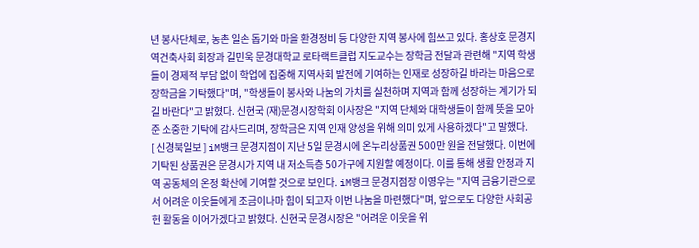년 봉사단체로, 농촌 일손 돕기와 마을 환경정비 등 다양한 지역 봉사에 힘쓰고 있다. 홍상호 문경지역건축사회 회장과 길민욱 문경대학교 로타랙트클럽 지도교수는 장학금 전달과 관련해 "지역 학생들이 경제적 부담 없이 학업에 집중해 지역사회 발전에 기여하는 인재로 성장하길 바라는 마음으로 장학금을 기탁했다"며, "학생들이 봉사와 나눔의 가치를 실천하며 지역과 함께 성장하는 계기가 되길 바란다"고 밝혔다. 신현국 (재)문경시장학회 이사장은 "지역 단체와 대학생들이 함께 뜻을 모아준 소중한 기탁에 감사드리며, 장학금은 지역 인재 양성을 위해 의미 있게 사용하겠다"고 말했다.
[ 신경북일보 ] iM뱅크 문경지점이 지난 5일 문경시에 온누리상품권 500만 원을 전달했다. 이번에 기탁된 상품권은 문경시가 지역 내 저소득층 50가구에 지원할 예정이다. 이를 통해 생활 안정과 지역 공동체의 온정 확산에 기여할 것으로 보인다. iM뱅크 문경지점장 이영우는 "지역 금융기관으로서 어려운 이웃들에게 조금이나마 힘이 되고자 이번 나눔을 마련했다"며, 앞으로도 다양한 사회공헌 활동을 이어가겠다고 밝혔다. 신현국 문경시장은 "어려운 이웃을 위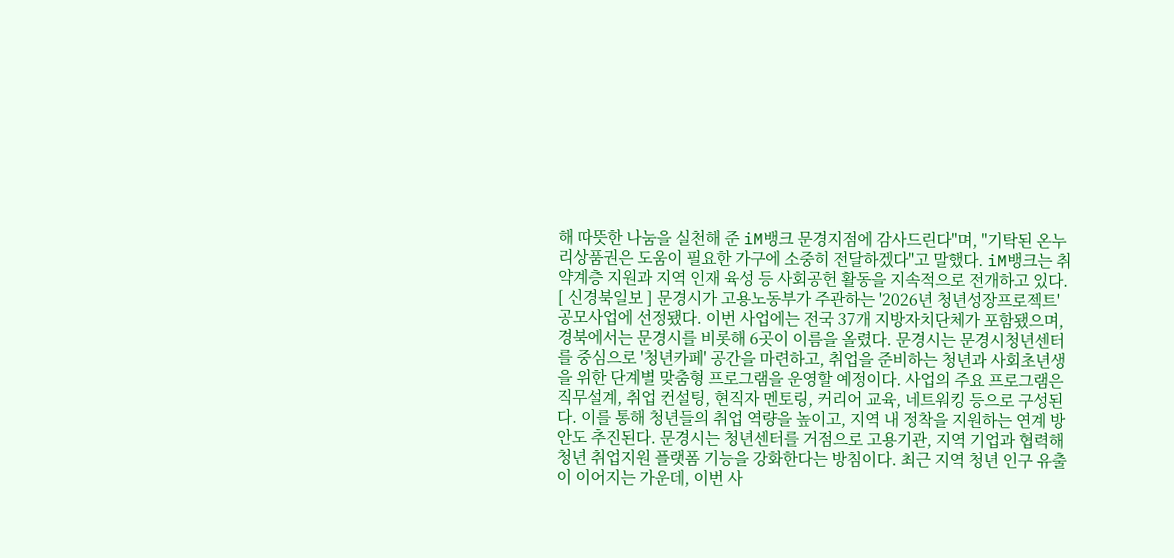해 따뜻한 나눔을 실천해 준 iM뱅크 문경지점에 감사드린다"며, "기탁된 온누리상품권은 도움이 필요한 가구에 소중히 전달하겠다"고 말했다. iM뱅크는 취약계층 지원과 지역 인재 육성 등 사회공헌 활동을 지속적으로 전개하고 있다.
[ 신경북일보 ] 문경시가 고용노동부가 주관하는 '2026년 청년성장프로젝트' 공모사업에 선정됐다. 이번 사업에는 전국 37개 지방자치단체가 포함됐으며, 경북에서는 문경시를 비롯해 6곳이 이름을 올렸다. 문경시는 문경시청년센터를 중심으로 '청년카페' 공간을 마련하고, 취업을 준비하는 청년과 사회초년생을 위한 단계별 맞춤형 프로그램을 운영할 예정이다. 사업의 주요 프로그램은 직무설계, 취업 컨설팅, 현직자 멘토링, 커리어 교육, 네트워킹 등으로 구성된다. 이를 통해 청년들의 취업 역량을 높이고, 지역 내 정착을 지원하는 연계 방안도 추진된다. 문경시는 청년센터를 거점으로 고용기관, 지역 기업과 협력해 청년 취업지원 플랫폼 기능을 강화한다는 방침이다. 최근 지역 청년 인구 유출이 이어지는 가운데, 이번 사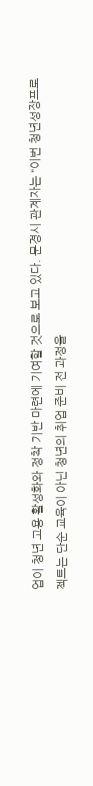업이 청년 고용 활성화와 정착 기반 마련에 기여할 것으로 보고 있다. 문경시 관계자는 “이번 청년성장프로젝트는 단순 교육이 아닌 청년의 취업 준비 전 과정을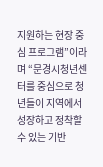지원하는 현장 중심 프로그램”이라며 “문경시청년센터를 중심으로 청년들이 지역에서 성장하고 정착할 수 있는 기반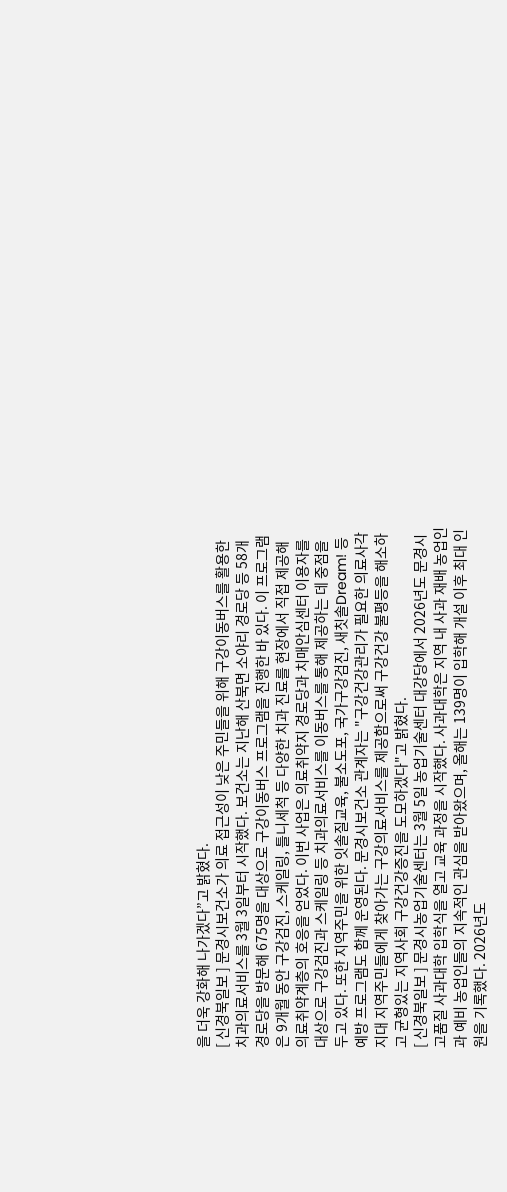을 더욱 강화해 나가겠다”고 밝혔다.
[ 신경북일보 ] 문경시보건소가 의료 접근성이 낮은 주민들을 위해 구강이동버스를 활용한 치과의료서비스를 3월 3일부터 시작했다. 보건소는 지난해 산북면 소야리 경로당 등 58개 경로당을 방문해 675명을 대상으로 구강이동버스 프로그램을 진행한 바 있다. 이 프로그램은 9개월 동안 구강검진, 스케일링, 틀니세척 등 다양한 치과 진료를 현장에서 직접 제공해 의료취약계층의 호응을 얻었다. 이번 사업은 의료취약지 경로당과 치매안심센터 이용자를 대상으로 구강검진과 스케일링 등 치과의료서비스를 이동버스를 통해 제공하는 데 중점을 두고 있다. 또한 지역주민을 위한 잇솔질교육, 불소도포, 국가구강검진, 새칫솔Dream! 등 예방 프로그램도 함께 운영된다. 문경시보건소 관계자는 "구강건강관리가 필요한 의료사각지대 지역주민들에게 찾아가는 구강의료서비스를 제공함으로써 구강건강 불평등을 해소하고 균형있는 지역사회 구강건강증진을 도모하겠다"고 밝혔다.
[ 신경북일보 ] 문경시농업기술센터는 3월 5일 농업기술센터 대강당에서 2026년도 문경시 고품질 사과대학 입학식을 열고 교육 과정을 시작했다. 사과대학은 지역 내 사과 재배 농업인과 예비 농업인들의 지속적인 관심을 받아왔으며, 올해는 139명이 입학해 개설 이후 최대 인원을 기록했다. 2026년도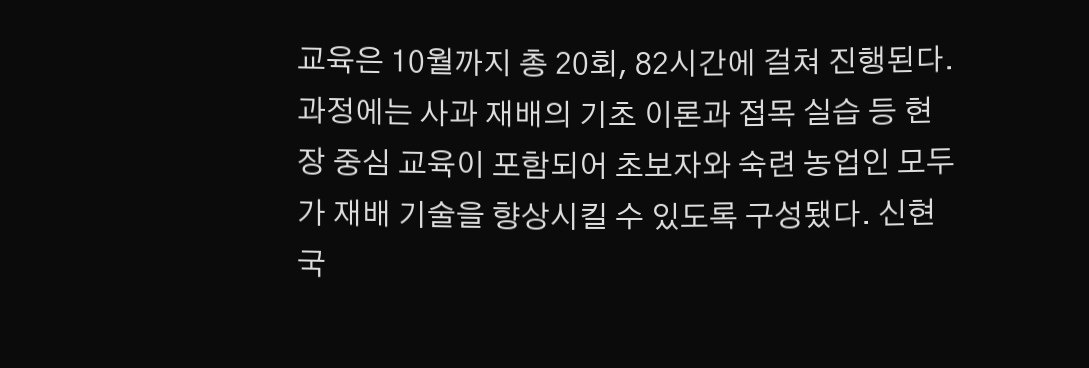교육은 10월까지 총 20회, 82시간에 걸쳐 진행된다. 과정에는 사과 재배의 기초 이론과 접목 실습 등 현장 중심 교육이 포함되어 초보자와 숙련 농업인 모두가 재배 기술을 향상시킬 수 있도록 구성됐다. 신현국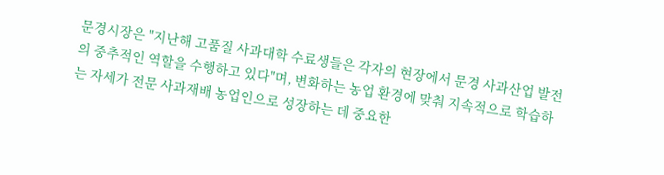문경시장은 "지난해 고품질 사과대학 수료생들은 각자의 현장에서 문경 사과산업 발전의 중추적인 역할을 수행하고 있다"며, 변화하는 농업 환경에 맞춰 지속적으로 학습하는 자세가 전문 사과재배 농업인으로 성장하는 데 중요한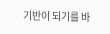기반이 되기를 바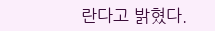란다고 밝혔다.